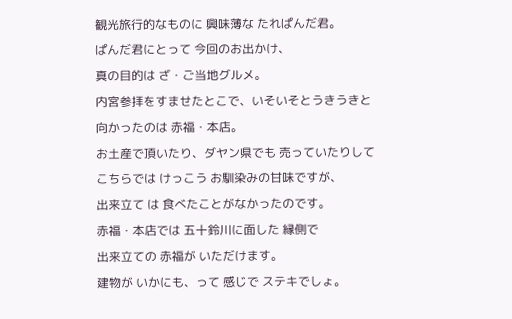観光旅行的なものに 興味薄な たれぱんだ君。
ぱんだ君にとって 今回のお出かけ、
真の目的は ざ・ご当地グルメ。
内宮参拝をすませたとこで、いそいそとうきうきと
向かったのは 赤福・本店。
お土産で頂いたり、ダヤン県でも 売っていたりして
こちらでは けっこう お馴染みの甘味ですが、
出来立て は 食べたことがなかったのです。
赤福・本店では 五十鈴川に面した 縁側で
出来立ての 赤福が いただけます。
建物が いかにも、って 感じで ステキでしょ。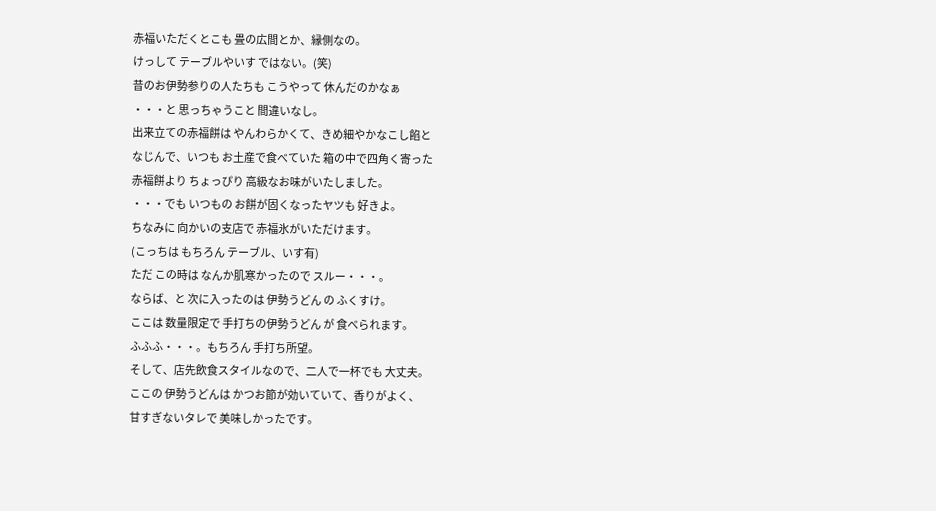赤福いただくとこも 畳の広間とか、縁側なの。
けっして テーブルやいす ではない。(笑)
昔のお伊勢参りの人たちも こうやって 休んだのかなぁ
・・・と 思っちゃうこと 間違いなし。
出来立ての赤福餅は やんわらかくて、きめ細やかなこし餡と
なじんで、いつも お土産で食べていた 箱の中で四角く寄った
赤福餅より ちょっぴり 高級なお味がいたしました。
・・・でも いつもの お餅が固くなったヤツも 好きよ。
ちなみに 向かいの支店で 赤福氷がいただけます。
(こっちは もちろん テーブル、いす有)
ただ この時は なんか肌寒かったので スルー・・・。
ならば、と 次に入ったのは 伊勢うどん の ふくすけ。
ここは 数量限定で 手打ちの伊勢うどん が 食べられます。
ふふふ・・・。もちろん 手打ち所望。
そして、店先飲食スタイルなので、二人で一杯でも 大丈夫。
ここの 伊勢うどんは かつお節が効いていて、香りがよく、
甘すぎないタレで 美味しかったです。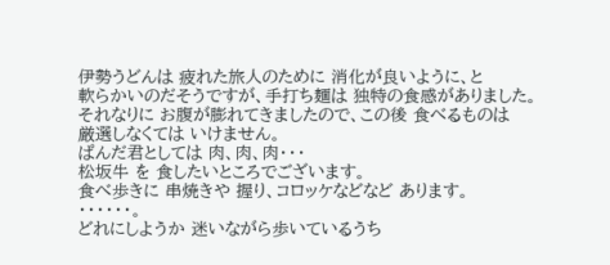伊勢うどんは 疲れた旅人のために 消化が良いように、と
軟らかいのだそうですが、手打ち麺は 独特の食感がありました。
それなりに お腹が膨れてきましたので、この後 食べるものは
厳選しなくては いけません。
ぱんだ君としては 肉、肉、肉・・・
松坂牛 を 食したいところでございます。
食べ歩きに 串焼きや 握り、コロッケなどなど あります。
・・・・・・。
どれにしようか 迷いながら歩いているうち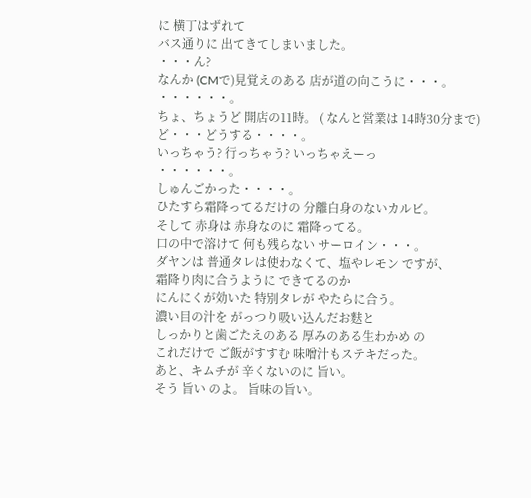に 横丁はずれて
バス通りに 出てきてしまいました。
・・・ん?
なんか (CMで)見覚えのある 店が道の向こうに・・・。
・・・・・・。
ちょ、ちょうど 開店の11時。 ( なんと営業は 14時30分まで)
ど・・・どうする・・・・。
いっちゃう? 行っちゃう? いっちゃえーっ
・・・・・・。
しゅんごかった・・・・。
ひたすら霜降ってるだけの 分離白身のないカルビ。
そして 赤身は 赤身なのに 霜降ってる。
口の中で溶けて 何も残らない サーロイン・・・。
ダヤンは 普通タレは使わなくて、塩やレモン ですが、
霜降り肉に合うように できてるのか
にんにくが効いた 特別タレが やたらに合う。
濃い目の汁を がっつり吸い込んだお麩と
しっかりと歯ごたえのある 厚みのある生わかめ の
これだけで ご飯がすすむ 味噌汁もステキだった。
あと、キムチが 辛くないのに 旨い。
そう 旨い のよ。 旨味の旨い。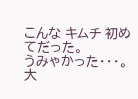こんな キムチ 初めてだった。
うみゃかった・・・。
大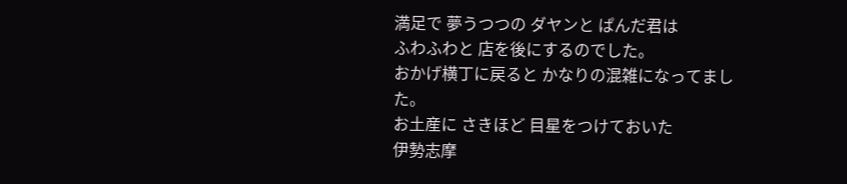満足で 夢うつつの ダヤンと ぱんだ君は
ふわふわと 店を後にするのでした。
おかげ横丁に戻ると かなりの混雑になってました。
お土産に さきほど 目星をつけておいた
伊勢志摩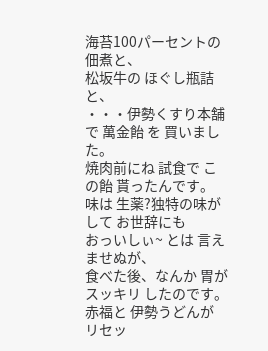海苔100パーセントの 佃煮と、
松坂牛の ほぐし瓶詰と、
・・・伊勢くすり本舗で 萬金飴 を 買いました。
焼肉前にね 試食で この飴 貰ったんです。
味は 生薬?独特の味がして お世辞にも
おっいしぃ~ とは 言えませぬが、
食べた後、なんか 胃がスッキリ したのです。
赤福と 伊勢うどんが リセッ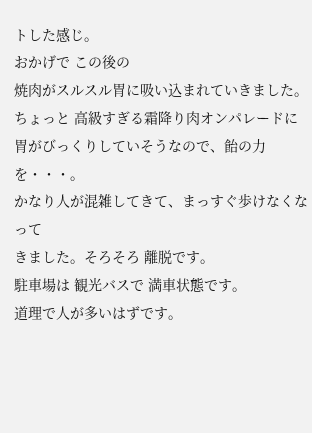トした感じ。
おかげで この後の
焼肉がスルスル胃に吸い込まれていきました。
ちょっと 高級すぎる霜降り肉オンパレードに
胃がびっくりしていそうなので、飴の力を・・・。
かなり人が混雑してきて、まっすぐ歩けなくなって
きました。そろそろ 離脱です。
駐車場は 観光バスで 満車状態です。
道理で人が多いはずです。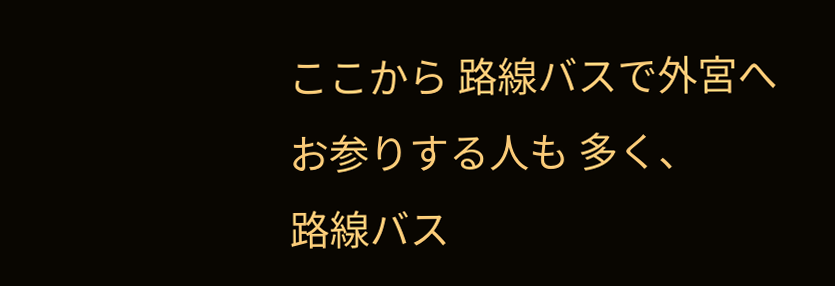ここから 路線バスで外宮へお参りする人も 多く、
路線バス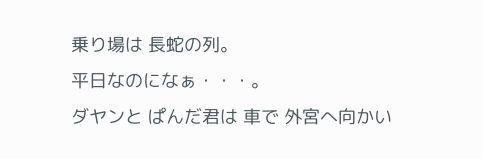乗り場は 長蛇の列。
平日なのになぁ・・・。
ダヤンと ぱんだ君は 車で 外宮へ向かい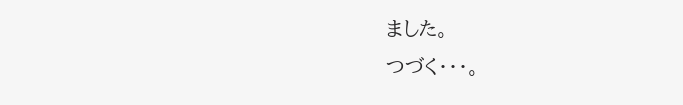ました。
つづく・・・。